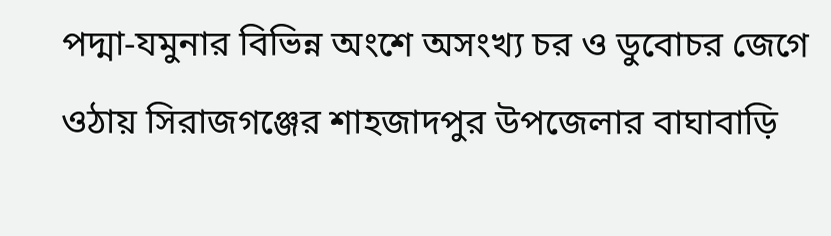পদ্মা-যমুনার বিভিন্ন অংশে অসংখ্য চর ও ডুবোচর জেগে ওঠায় সিরাজগঞ্জের শাহজাদপুর উপজেলার বাঘাবাড়ি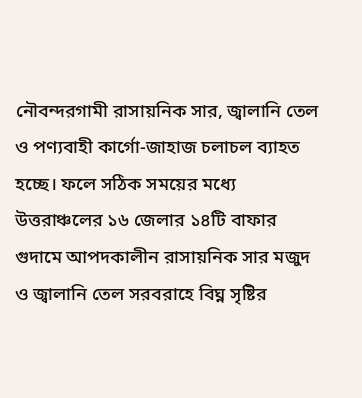নৌবন্দরগামী রাসায়নিক সার, জ্বালানি তেল ও পণ্যবাহী কার্গো-জাহাজ চলাচল ব্যাহত হচ্ছে। ফলে সঠিক সময়ের মধ্যে উত্তরাঞ্চলের ১৬ জেলার ১৪টি বাফার গুদামে আপদকালীন রাসায়নিক সার মজুদ ও জ্বালানি তেল সরবরাহে বিঘ্ন সৃষ্টির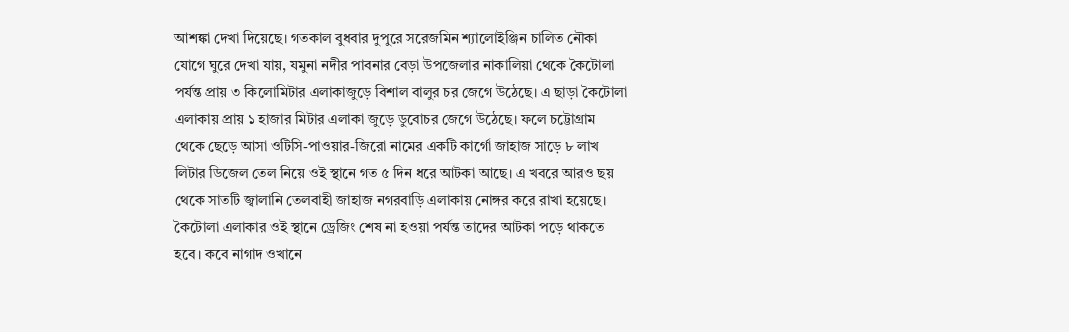আশঙ্কা দেখা দিয়েছে। গতকাল বুধবার দুপুরে সরেজমিন শ্যালোইঞ্জিন চালিত নৌকা যোগে ঘুরে দেখা যায়, যমুনা নদীর পাবনার বেড়া উপজেলার নাকালিয়া থেকে কৈটোলা পর্যন্ত প্রায় ৩ কিলোমিটার এলাকাজুড়ে বিশাল বালুর চর জেগে উঠেছে। এ ছাড়া কৈটোলা এলাকায় প্রায় ১ হাজার মিটার এলাকা জুড়ে ডুবোচর জেগে উঠেছে। ফলে চট্টোগ্রাম থেকে ছেড়ে আসা ওটিসি-পাওয়ার-জিরো নামের একটি কার্গো জাহাজ সাড়ে ৮ লাখ লিটার ডিজেল তেল নিয়ে ওই স্থানে গত ৫ দিন ধরে আটকা আছে। এ খবরে আরও ছয় থেকে সাতটি জ্বালানি তেলবাহী জাহাজ নগরবাড়ি এলাকায় নোঙ্গর করে রাখা হয়েছে। কৈটোলা এলাকার ওই স্থানে ড্রেজিং শেষ না হওয়া পর্যন্ত তাদের আটকা পড়ে থাকতে হবে। কবে নাগাদ ওখানে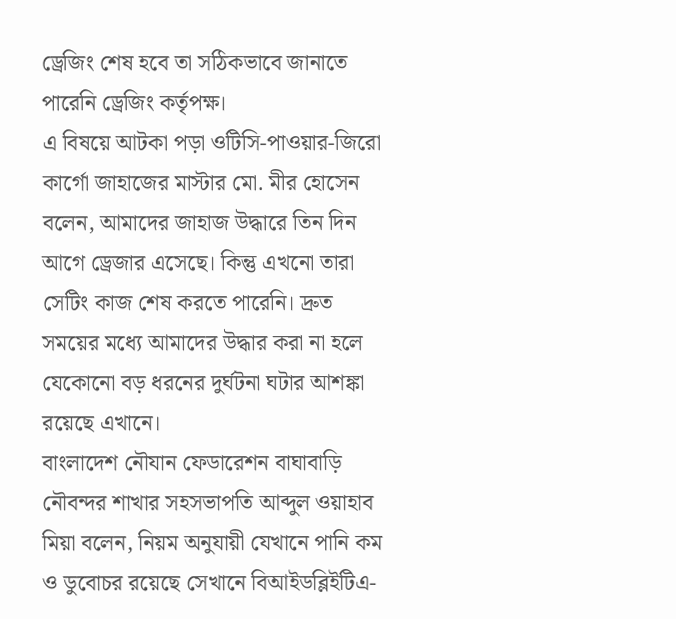ড্রেজিং শেষ হবে তা সঠিকভাবে জানাতে পারেনি ড্রেজিং কর্তৃপক্ষ।
এ বিষয়ে আটকা পড়া ওটিসি-পাওয়ার-জিরো কার্গো জাহাজের মাস্টার মো. মীর হোসেন বলেন, আমাদের জাহাজ উদ্ধারে তিন দিন আগে ড্রেজার এসেছে। কিন্তু এখনো তারা সেটিং কাজ শেষ করতে পারেনি। দ্রুত সময়ের মধ্যে আমাদের উদ্ধার করা না হলে যেকোনো বড় ধরনের দুর্ঘটনা ঘটার আশঙ্কা রয়েছে এখানে।
বাংলাদেশ নৌযান ফেডারেশন বাঘাবাড়ি নৌবন্দর শাখার সহসভাপতি আব্দুল ওয়াহাব মিয়া বলেন, নিয়ম অনুযায়ী যেখানে পানি কম ও ডুবোচর রয়েছে সেখানে বিআইডব্লিইটিএ-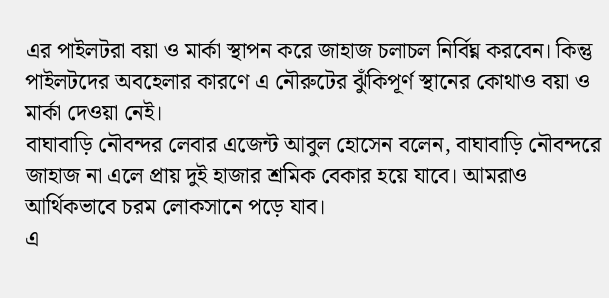এর পাইলটরা বয়া ও মার্কা স্থাপন করে জাহাজ চলাচল নির্বিঘ্ন করবেন। কিন্তু পাইলটদের অবহেলার কারণে এ নৌরুটের ঝুঁকিপূর্ণ স্থানের কোথাও বয়া ও মার্কা দেওয়া নেই।
বাঘাবাড়ি নৌবন্দর লেবার এজেন্ট আবুল হোসেন বলেন, বাঘাবাড়ি নৌবন্দরে জাহাজ না এলে প্রায় দুই হাজার শ্রমিক বেকার হয়ে যাবে। আমরাও আর্থিকভাবে চরম লোকসানে পড়ে যাব।
এ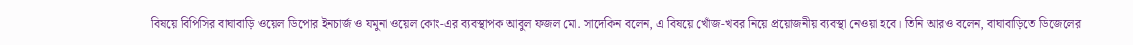বিষয়ে বিপিসির বাঘাবাড়ি ওয়েল ডিপোর ইনচার্জ ও যমুনা ওয়েল কোং-এর ব্যবস্থাপক আবুল ফজল মো. সাদেকিন বলেন, এ বিষয়ে খোঁজ-খবর নিয়ে প্রয়োজনীয় ব্যবস্থা নেওয়া হবে। তিনি আরও বলেন, বাঘাবাড়িতে ডিজেলের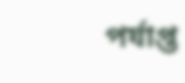পর্যাপ্ত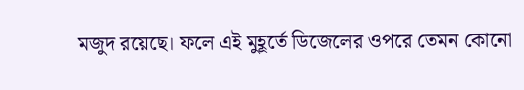মজুদ রয়েছে। ফলে এই মুহূর্তে ডিজেলের ওপরে তেমন কোনো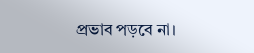প্রভাব পড়বে না।